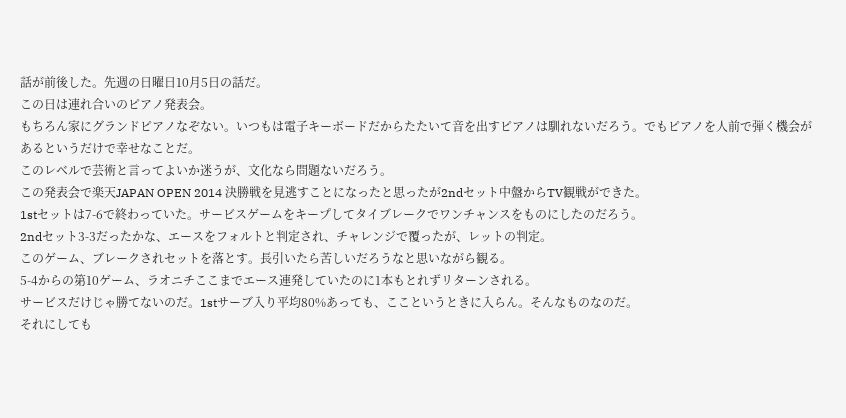話が前後した。先週の日曜日10月5日の話だ。
この日は連れ合いのピアノ発表会。
もちろん家にグランドピアノなぞない。いつもは電子キーボードだからたたいて音を出すピアノは馴れないだろう。でもピアノを人前で弾く機会があるというだけで幸せなことだ。
このレベルで芸術と言ってよいか迷うが、文化なら問題ないだろう。
この発表会で楽天JAPAN OPEN 2014 決勝戦を見逃すことになったと思ったが2ndセット中盤からTV観戦ができた。
1stセットは7-6で終わっていた。サービスゲームをキープしてタイブレークでワンチャンスをものにしたのだろう。
2ndセット3-3だったかな、エースをフォルトと判定され、チャレンジで覆ったが、レットの判定。
このゲーム、ブレークされセットを落とす。長引いたら苦しいだろうなと思いながら観る。
5-4からの第10ゲーム、ラオニチここまでエース連発していたのに1本もとれずリターンされる。
サービスだけじゃ勝てないのだ。1stサーブ入り平均80%あっても、ここというときに入らん。そんなものなのだ。
それにしても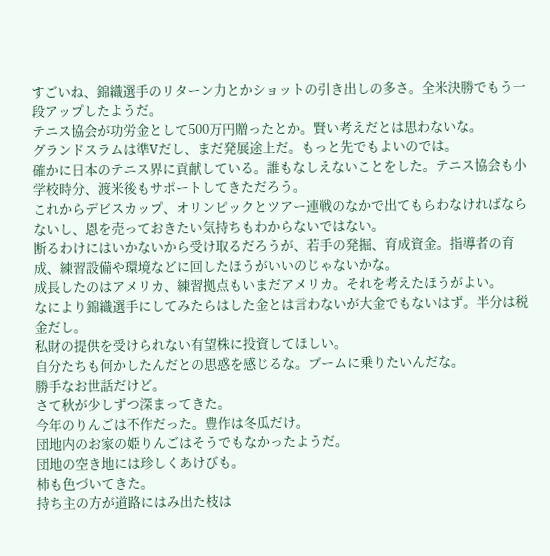すごいね、錦織選手のリターン力とかショットの引き出しの多さ。全米決勝でもう一段アップしたようだ。
テニス協会が功労金として500万円贈ったとか。賢い考えだとは思わないな。
グランドスラムは準Vだし、まだ発展途上だ。もっと先でもよいのでは。
確かに日本のテニス界に貢献している。誰もなしえないことをした。テニス協会も小学校時分、渡米後もサポートしてきただろう。
これからデビスカップ、オリンピックとツアー連戦のなかで出てもらわなければならないし、恩を売っておきたい気持ちもわからないではない。
断るわけにはいかないから受け取るだろうが、若手の発掘、育成資金。指導者の育成、練習設備や環境などに回したほうがいいのじゃないかな。
成長したのはアメリカ、練習拠点もいまだアメリカ。それを考えたほうがよい。
なにより錦織選手にしてみたらはした金とは言わないが大金でもないはず。半分は税金だし。
私財の提供を受けられない有望株に投資してほしい。
自分たちも何かしたんだとの思惑を感じるな。ブームに乗りたいんだな。
勝手なお世話だけど。
さて秋が少しずつ深まってきた。
今年のりんごは不作だった。豊作は冬瓜だけ。
団地内のお家の姫りんごはそうでもなかったようだ。
団地の空き地には珍しくあけびも。
柿も色づいてきた。
持ち主の方が道路にはみ出た枝は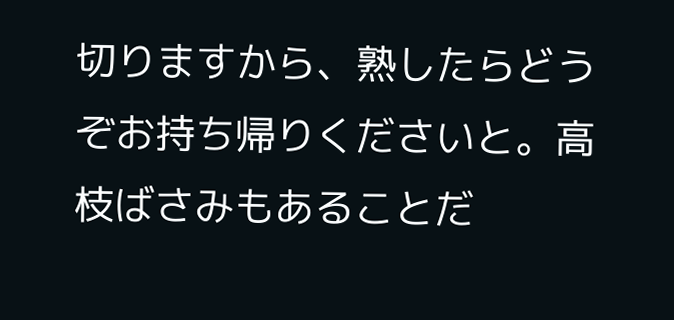切りますから、熟したらどうぞお持ち帰りくださいと。高枝ばさみもあることだ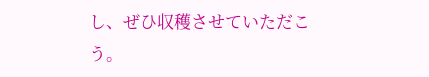し、ぜひ収穫させていただこう。